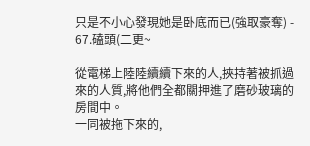只是不小心發現她是卧底而已(強取豪奪) - 67.磕頭(二更~

從電梯上陸陸續續下來的人,挾持著被抓過來的人質,將他們全都關押進了磨砂玻璃的房間中。
一同被拖下來的,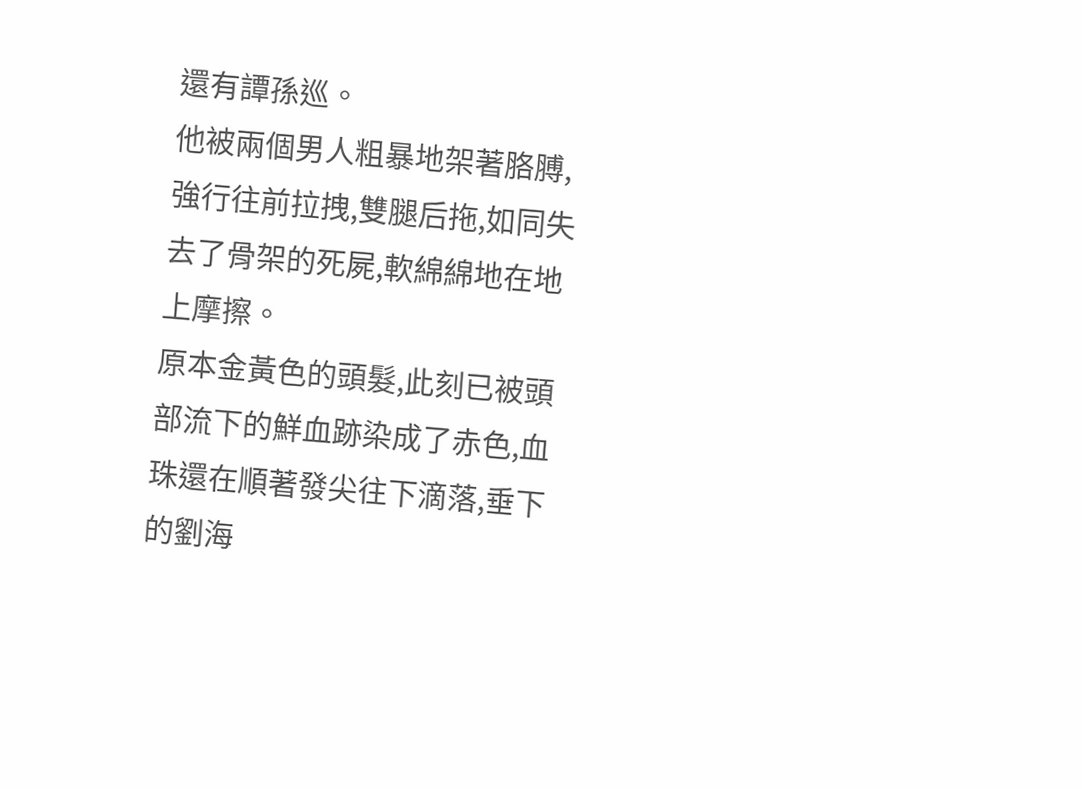還有譚孫巡。
他被兩個男人粗暴地架著胳膊,強行往前拉拽,雙腿后拖,如同失去了骨架的死屍,軟綿綿地在地上摩擦。
原本金黃色的頭髮,此刻已被頭部流下的鮮血跡染成了赤色,血珠還在順著發尖往下滴落,垂下的劉海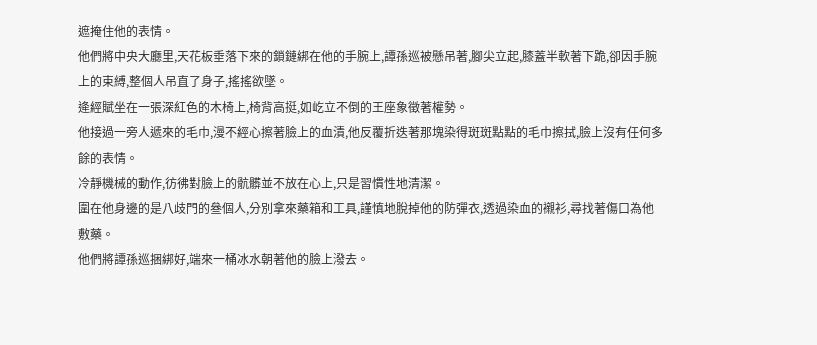遮掩住他的表情。
他們將中央大廳里,天花板垂落下來的鎖鏈綁在他的手腕上,譚孫巡被懸吊著,腳尖立起,膝蓋半軟著下跪,卻因手腕上的束縛,整個人吊直了身子,搖搖欲墜。
逄經賦坐在一張深紅色的木椅上,椅背高挺,如屹立不倒的王座象徵著權勢。
他接過一旁人遞來的毛巾,漫不經心擦著臉上的血漬,他反覆折迭著那塊染得斑斑點點的毛巾擦拭,臉上沒有任何多餘的表情。
冷靜機械的動作,彷彿對臉上的骯髒並不放在心上,只是習慣性地清潔。
圍在他身邊的是八歧門的叄個人,分別拿來藥箱和工具,謹慎地脫掉他的防彈衣,透過染血的襯衫,尋找著傷口為他敷藥。
他們將譚孫巡捆綁好,端來一桶冰水朝著他的臉上潑去。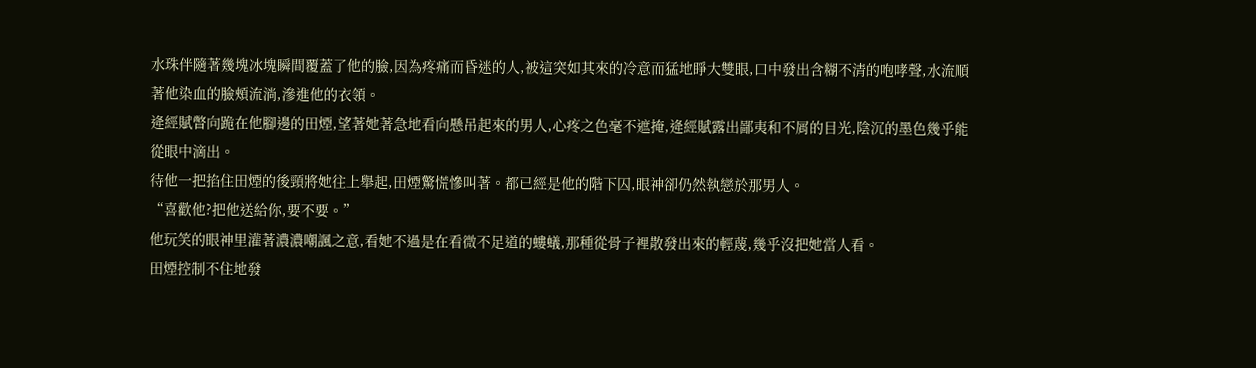水珠伴隨著幾塊冰塊瞬間覆蓋了他的臉,因為疼痛而昏迷的人,被這突如其來的冷意而猛地睜大雙眼,口中發出含糊不清的咆哮聲,水流順著他染血的臉頰流淌,滲進他的衣領。
逄經賦瞥向跪在他腳邊的田煙,望著她著急地看向懸吊起來的男人,心疼之色毫不遮掩,逄經賦露出鄙夷和不屑的目光,陰沉的墨色幾乎能從眼中滴出。
待他一把掐住田煙的後頸將她往上舉起,田煙驚慌慘叫著。都已經是他的階下囚,眼神卻仍然執戀於那男人。
“喜歡他?把他送給你,要不要。”
他玩笑的眼神里灌著濃濃嘲諷之意,看她不過是在看微不足道的螻蟻,那種從骨子裡散發出來的輕蔑,幾乎沒把她當人看。
田煙控制不住地發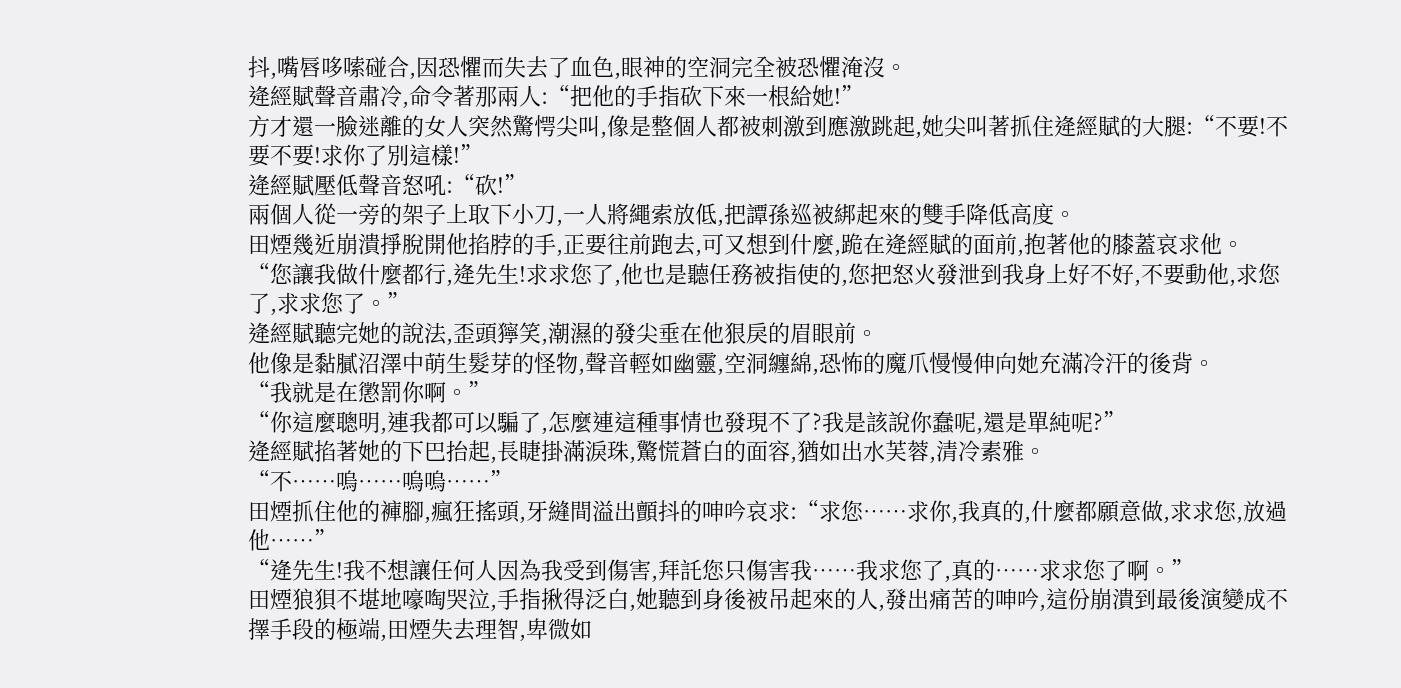抖,嘴唇哆嗦碰合,因恐懼而失去了血色,眼神的空洞完全被恐懼淹沒。
逄經賦聲音肅冷,命令著那兩人:“把他的手指砍下來一根給她!”
方才還一臉迷離的女人突然驚愕尖叫,像是整個人都被刺激到應激跳起,她尖叫著抓住逄經賦的大腿:“不要!不要不要!求你了別這樣!”
逄經賦壓低聲音怒吼:“砍!”
兩個人從一旁的架子上取下小刀,一人將繩索放低,把譚孫巡被綁起來的雙手降低高度。
田煙幾近崩潰掙脫開他掐脖的手,正要往前跑去,可又想到什麼,跪在逄經賦的面前,抱著他的膝蓋哀求他。
“您讓我做什麼都行,逄先生!求求您了,他也是聽任務被指使的,您把怒火發泄到我身上好不好,不要動他,求您了,求求您了。”
逄經賦聽完她的說法,歪頭獰笑,潮濕的發尖垂在他狠戾的眉眼前。
他像是黏膩沼澤中萌生髮芽的怪物,聲音輕如幽靈,空洞纏綿,恐怖的魔爪慢慢伸向她充滿冷汗的後背。
“我就是在懲罰你啊。”
“你這麼聰明,連我都可以騙了,怎麼連這種事情也發現不了?我是該說你蠢呢,還是單純呢?”
逄經賦掐著她的下巴抬起,長睫掛滿淚珠,驚慌蒼白的面容,猶如出水芙蓉,清冷素雅。
“不……嗚……嗚嗚……”
田煙抓住他的褲腳,瘋狂搖頭,牙縫間溢出顫抖的呻吟哀求:“求您……求你,我真的,什麼都願意做,求求您,放過他……”
“逄先生!我不想讓任何人因為我受到傷害,拜託您只傷害我……我求您了,真的……求求您了啊。”
田煙狼狽不堪地嚎啕哭泣,手指揪得泛白,她聽到身後被吊起來的人,發出痛苦的呻吟,這份崩潰到最後演變成不擇手段的極端,田煙失去理智,卑微如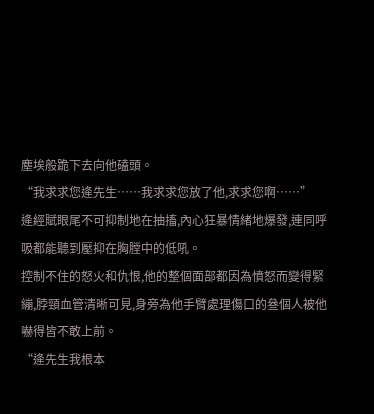塵埃般跪下去向他磕頭。
“我求求您逄先生……我求求您放了他,求求您啊……”
逄經賦眼尾不可抑制地在抽搐,內心狂暴情緒地爆發,連同呼吸都能聽到壓抑在胸膛中的低吼。
控制不住的怒火和仇恨,他的整個面部都因為憤怒而變得緊繃,脖頸血管清晰可見,身旁為他手臂處理傷口的叄個人被他嚇得皆不敢上前。
“逄先生我根本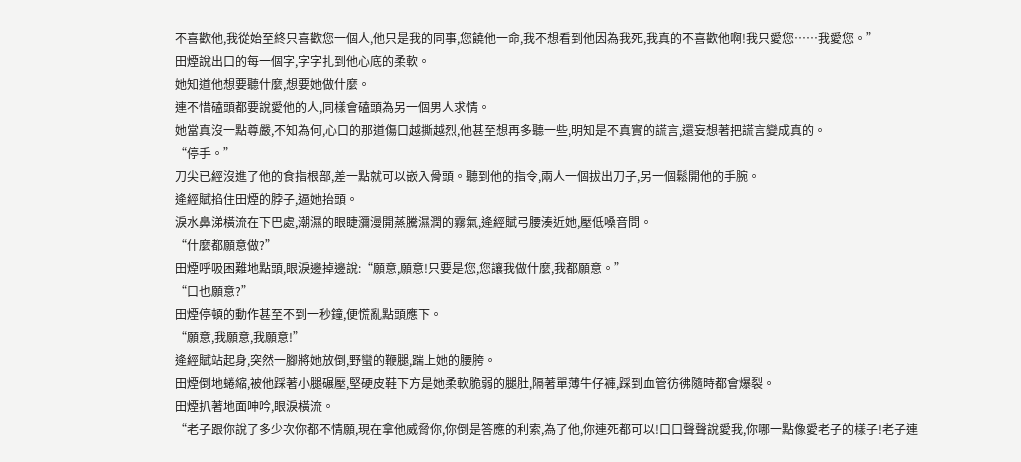不喜歡他,我從始至終只喜歡您一個人,他只是我的同事,您饒他一命,我不想看到他因為我死,我真的不喜歡他啊!我只愛您……我愛您。”
田煙說出口的每一個字,字字扎到他心底的柔軟。
她知道他想要聽什麼,想要她做什麼。
連不惜磕頭都要說愛他的人,同樣會磕頭為另一個男人求情。
她當真沒一點尊嚴,不知為何,心口的那道傷口越撕越烈,他甚至想再多聽一些,明知是不真實的謊言,還妄想著把謊言變成真的。
“停手。”
刀尖已經沒進了他的食指根部,差一點就可以嵌入骨頭。聽到他的指令,兩人一個拔出刀子,另一個鬆開他的手腕。
逄經賦掐住田煙的脖子,逼她抬頭。
淚水鼻涕橫流在下巴處,潮濕的眼睫瀰漫開蒸騰濕潤的霧氣,逄經賦弓腰湊近她,壓低嗓音問。
“什麼都願意做?”
田煙呼吸困難地點頭,眼淚邊掉邊說:“願意,願意!只要是您,您讓我做什麼,我都願意。”
“口也願意?”
田煙停頓的動作甚至不到一秒鐘,便慌亂點頭應下。
“願意,我願意,我願意!”
逄經賦站起身,突然一腳將她放倒,野蠻的鞭腿,踹上她的腰胯。
田煙倒地蜷縮,被他踩著小腿碾壓,堅硬皮鞋下方是她柔軟脆弱的腿肚,隔著單薄牛仔褲,踩到血管彷彿隨時都會爆裂。
田煙扒著地面呻吟,眼淚橫流。
“老子跟你說了多少次你都不情願,現在拿他威脅你,你倒是答應的利索,為了他,你連死都可以!口口聲聲說愛我,你哪一點像愛老子的樣子!老子連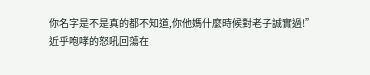你名字是不是真的都不知道,你他媽什麼時候對老子誠實過!”
近乎咆哮的怒吼回蕩在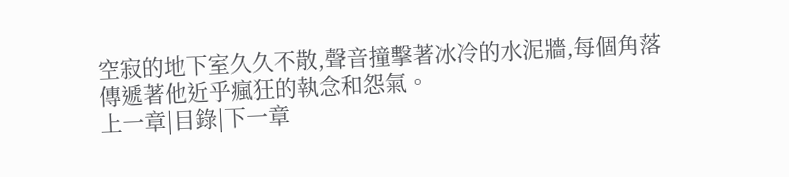空寂的地下室久久不散,聲音撞擊著冰冷的水泥牆,每個角落傳遞著他近乎瘋狂的執念和怨氣。
上一章|目錄|下一章